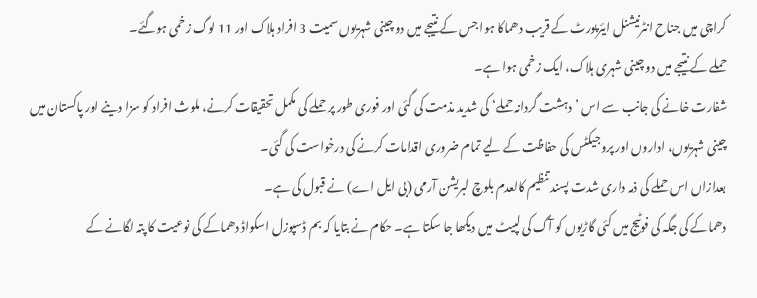کراچی میں جناح انٹرنیشنل ایئرپورٹ کے قریب دھماکا ہوا جس کے نتیجے میں دو چینی شہریوں سمیت 3 افراد ہلاک اور 11 لوگ زخمی ہوگئے۔
حملے کے نتیجے میں دو چینی شہری ہلاک، ایک زخمی ہوا ہے۔
شفارت خانے کی جانب سے اس ’دہشت گردانہ حملے‘ کی شدید مذمت کی گئی اور فوری طور پر حملے کی مکمل تحقیقات کرنے، ملوث افراد کو سزا دینے اور پاکستان میں چینی شہریوں، اداروں اور پروجیکٹس کی حفاظت کے لیے تمام ضروری اقدامات کرنے کی درخواست کی گئی۔
بعدازاں اس حملے کی ذمہ داری شدت پسند تنظیم کالعدم بلوچ لبریشن آرمی (بی ایل اے) نے قبول کی ہے۔
دھماکے کی جگہ کی فوٹیج میں کئی گاڑیوں کو آگ کی لپیٹ میں دیکھا جا سکتا ہے۔ حکام نے بتایا کہ بم ڈسپوزل اسکواڈ دھماکے کی نوعیت کا پتہ لگانے کے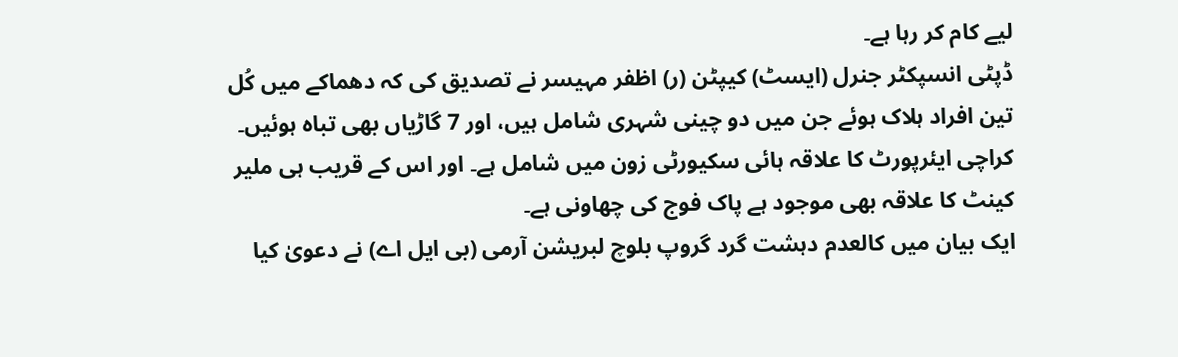لیے کام کر رہا ہے۔
ڈپٹی انسپکٹر جنرل (ایسٹ) کیپٹن (ر) اظفر مہیسر نے تصدیق کی کہ دھماکے میں کُل تین افراد ہلاک ہوئے جن میں دو چینی شہری شامل ہیں، اور 7 گاڑیاں بھی تباہ ہوئیں۔
کراچی ایئرپورٹ کا علاقہ ہائی سکیورٹی زون میں شامل ہے۔ اور اس کے قریب ہی ملیر کینٹ کا علاقہ بھی موجود ہے پاک فوج کی چھاونی ہے۔
ایک بیان میں کالعدم دہشت گرد گروپ بلوچ لبریشن آرمی (بی ایل اے) نے دعویٰ کیا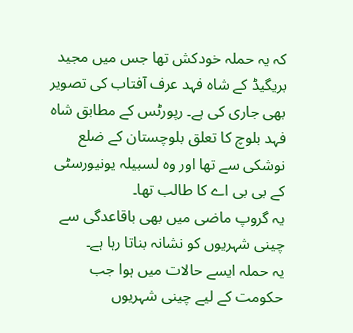کہ یہ حملہ خودکش تھا جس میں مجید بریگیڈ کے شاہ فہد عرف آفتاب کی تصویر بھی جاری کی ہے۔ رپورٹس کے مطابق شاہ فہد بلوچ کا تعلق بلوچستان کے ضلع نوشکی سے تھا اور وہ لسبیلہ یونیورسٹی کے بی بی اے کا طالب تھا۔
یہ گروپ ماضی میں بھی باقاعدگی سے چینی شہریوں کو نشانہ بناتا رہا ہے۔
یہ حملہ ایسے حالات میں ہوا جب حکومت کے لیے چینی شہریوں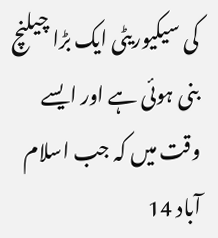کی سیکیوریٹی ایک بڑا چیلنچ بنی ہوئی ہے اور ایسے وقت میں کہ جب اسلام آباد 14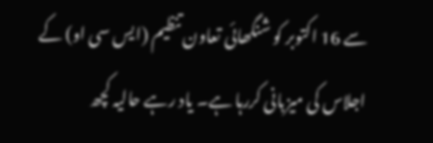سے 16 اکتوبر کو شنگھائی تعاون تنظیم (ایس سی او) کے اجلاس کی میزبانی کررہا ہے۔ یاد رہے حالیہ کچھ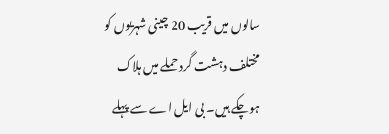سالوں میں قریب 20 چینی شہریوں کو مختلف دہشت گرد حملے میں ہلاک ہوچکے ہیں۔ بی ایل اے سے پہلے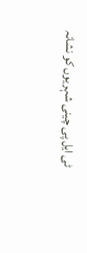ٹی ایل پی چینی شہریوں کو نشانہ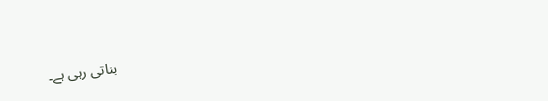بناتی رہی ہے۔